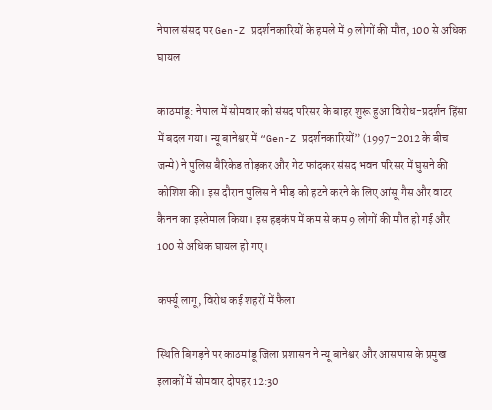नेपाल संसद पर Gen-Z प्रदर्शनकारियों के हमले में 9 लोगों की मौत, 100 से अधिक घायल

काठमांडू: नेपाल में सोमवार को संसद परिसर के बाहर शुरू हुआ विरोध-प्रदर्शन हिंसा में बदल गया। न्यू बानेश्वर में “Gen-Z प्रदर्शनकारियों” (1997–2012 के बीच जन्मे) ने पुलिस बैरिकेड तोड़कर और गेट फांदकर संसद भवन परिसर में घुसने की कोशिश की। इस दौरान पुलिस ने भीड़ को हटने करने के लिए आंसू गैस और वाटर कैनन का इस्तेमाल किया। इस हड़कंप में कम से कम 9 लोगों की मौत हो गई और 100 से अधिक घायल हो गए।

कर्फ्यू लागू, विरोध कई शहरों में फैला

स्थिति बिगड़ने पर काठमांडू जिला प्रशासन ने न्यू बानेश्वर और आसपास के प्रमुख इलाकों में सोमवार दोपहर 12:30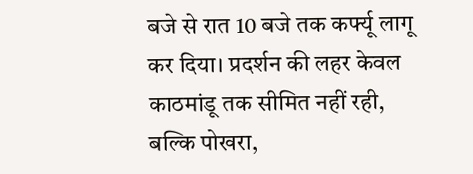बजे से रात 10 बजे तक कर्फ्यू लागू कर दिया। प्रदर्शन की लहर केवल काठमांडू तक सीमित नहीं रही, बल्कि पोखरा,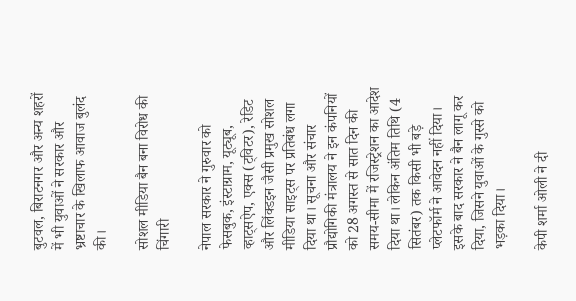बुटवल, बिराटनगर और अन्य शहरों में भी युवाओं ने सरकार और भ्रष्टाचार के खिलाफ आवाज बुलंद की।

सोशल मीडिया बैन बना विरोध की चिंगारी

नेपाल सरकार ने गुरुवार को फेसबुक, इंस्टाग्राम, यूट्यूब, व्हाट्सऐप, एक्स (ट्विटर), रेडिट और लिंक्डइन जैसी प्रमुख सोशल मीडिया साइट्स पर प्रतिबंध लगा दिया था। सूचना और संचार प्रौद्योगिकी मंत्रालय ने इन कंपनियों को 28 अगस्त से सात दिन की समय-सीमा में रजिस्ट्रेशन का आदेश दिया था। लेकिन अंतिम तिथि (4 सितंबर) तक किसी भी बड़े प्लेटफॉर्म ने आवेदन नहीं दिया। इसके बाद सरकार ने बैन लागू कर दिया, जिसने युवाओं के गुस्से को भड़का दिया।

केपी शर्मा ओली ने दी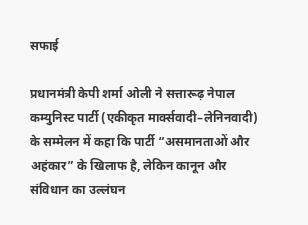सफाई

प्रधानमंत्री केपी शर्मा ओली ने सत्तारूढ़ नेपाल कम्युनिस्ट पार्टी (एकीकृत मार्क्सवादी–लेनिनवादी) के सम्मेलन में कहा कि पार्टी “असमानताओं और अहंकार” के खिलाफ है, लेकिन कानून और संविधान का उल्लंघन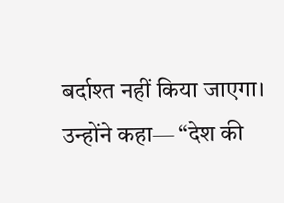बर्दाश्त नहीं किया जाएगा। उन्होंने कहा— “देश की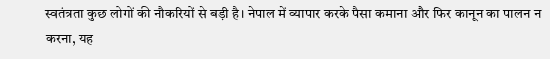स्वतंत्रता कुछ लोगों की नौकरियों से बड़ी है। नेपाल में व्यापार करके पैसा कमाना और फिर कानून का पालन न करना, यह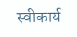स्वीकार्य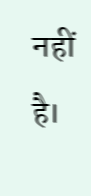नहीं है।